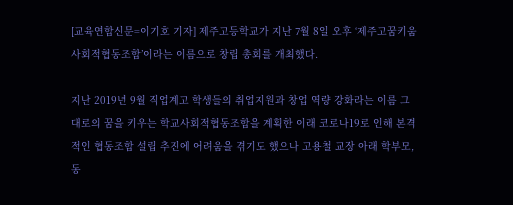[교육연합신문=이기호 기자] 제주고등학교가 지난 7월 8일 오후 ‘제주고꿈키움사회적협동조합’이라는 이름으로 창립 총회를 개최했다.

지난 2019년 9월 직업계고 학생들의 취업지원과 창업 역량 강화라는 이름 그대로의 꿈을 키우는 학교사회적협동조합을 계획한 이래 코로나19로 인해 본격적인 협동조합 설립 추진에 어려움을 겪기도 했으나 고용철 교장 아래 학부모, 동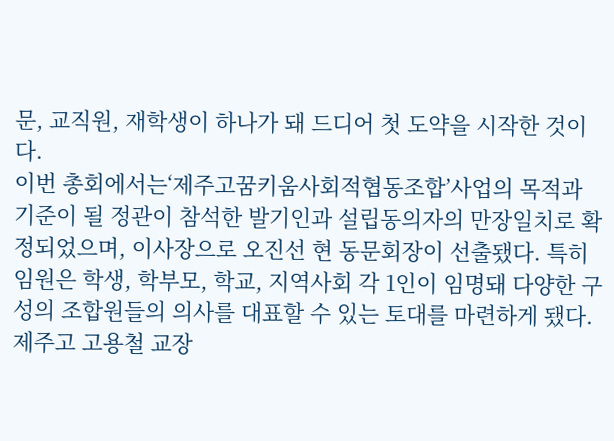문, 교직원, 재학생이 하나가 돼 드디어 첫 도약을 시작한 것이다.
이번 총회에서는‘제주고꿈키움사회적협동조합’사업의 목적과 기준이 될 정관이 참석한 발기인과 설립동의자의 만장일치로 확정되었으며, 이사장으로 오진선 현 동문회장이 선출됐다. 특히 임원은 학생, 학부모, 학교, 지역사회 각 1인이 임명돼 다양한 구성의 조합원들의 의사를 대표할 수 있는 토대를 마련하게 됐다.
제주고 고용철 교장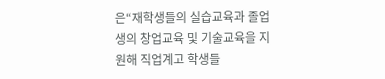은“재학생들의 실습교육과 졸업생의 창업교육 및 기술교육을 지원해 직업계고 학생들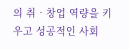의 취‧창업 역량을 키우고 성공적인 사회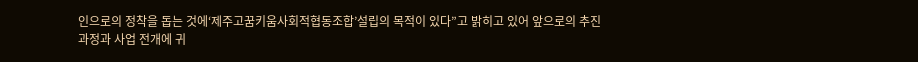인으로의 정착을 돕는 것에‘제주고꿈키움사회적협동조합’설립의 목적이 있다”고 밝히고 있어 앞으로의 추진 과정과 사업 전개에 귀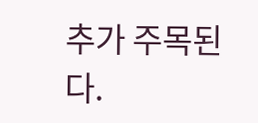추가 주목된다.